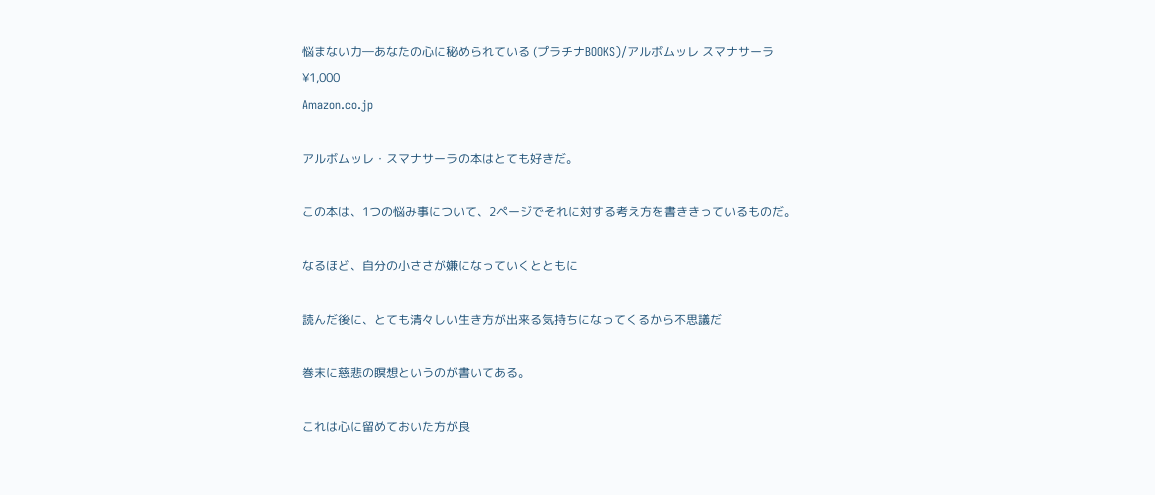悩まない力―あなたの心に秘められている (プラチナBOOKS)/アルボムッレ スマナサーラ
¥1,000
Amazon.co.jp

アルボムッレ・スマナサーラの本はとても好きだ。

この本は、1つの悩み事について、2ページでそれに対する考え方を書ききっているものだ。

なるほど、自分の小ささが嫌になっていくとともに

読んだ後に、とても清々しい生き方が出来る気持ちになってくるから不思議だ

巻末に慈悲の瞑想というのが書いてある。

これは心に留めておいた方が良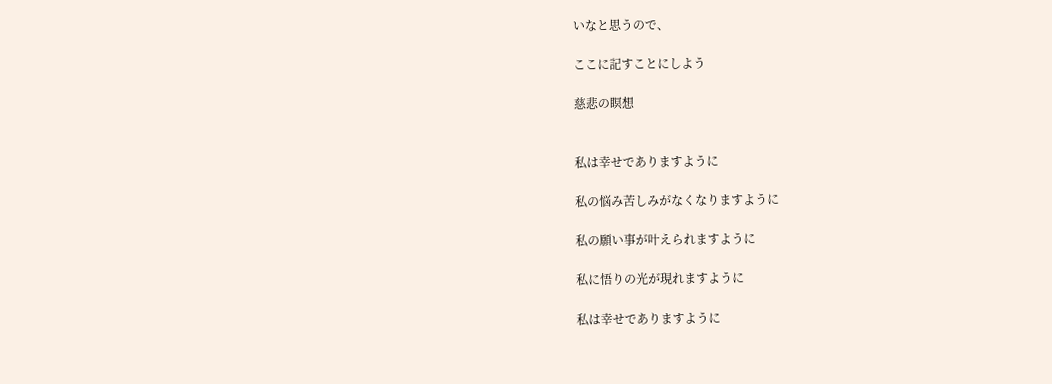いなと思うので、

ここに記すことにしよう

慈悲の瞑想


私は幸せでありますように

私の悩み苦しみがなくなりますように

私の願い事が叶えられますように

私に悟りの光が現れますように

私は幸せでありますように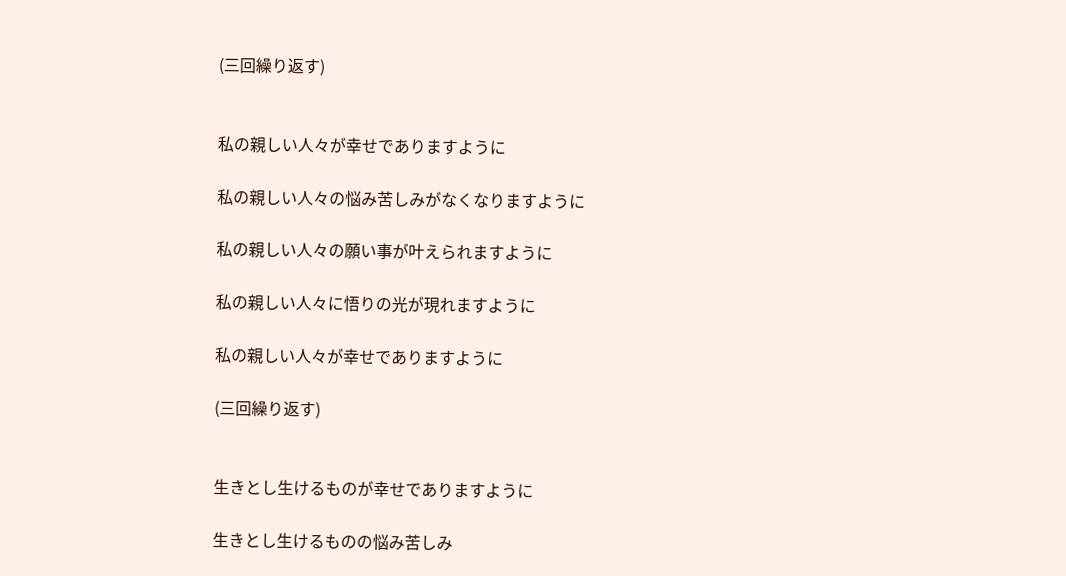(三回繰り返す)


私の親しい人々が幸せでありますように

私の親しい人々の悩み苦しみがなくなりますように

私の親しい人々の願い事が叶えられますように

私の親しい人々に悟りの光が現れますように

私の親しい人々が幸せでありますように

(三回繰り返す)


生きとし生けるものが幸せでありますように

生きとし生けるものの悩み苦しみ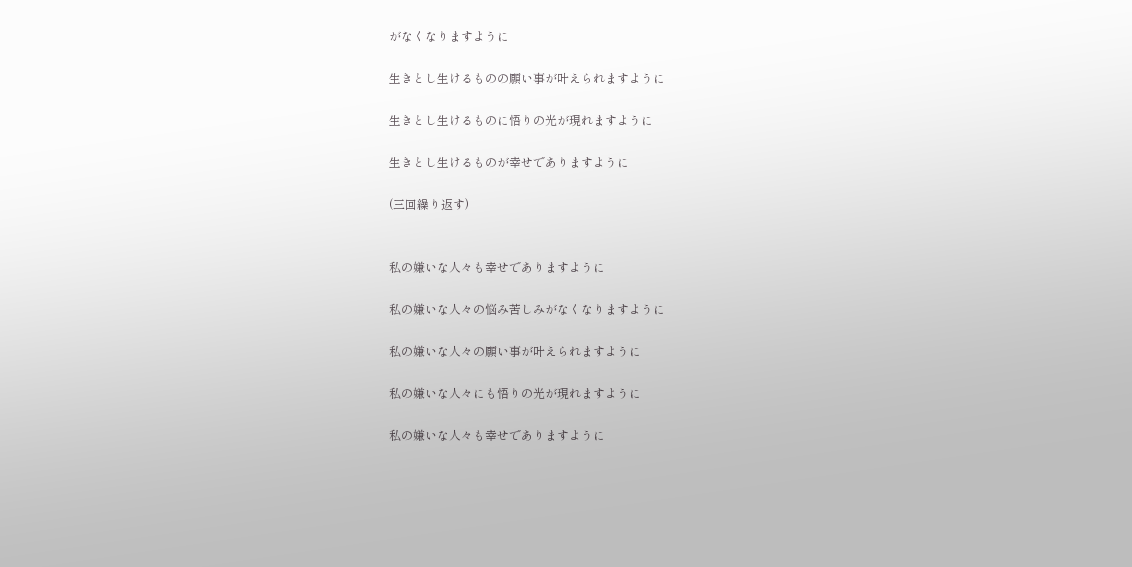がなくなりますように

生きとし生けるものの願い事が叶えられますように

生きとし生けるものに悟りの光が現れますように

生きとし生けるものが幸せでありますように

(三回繰り返す)


私の嫌いな人々も幸せでありますように

私の嫌いな人々の悩み苦しみがなくなりますように

私の嫌いな人々の願い事が叶えられますように

私の嫌いな人々にも悟りの光が現れますように

私の嫌いな人々も幸せでありますように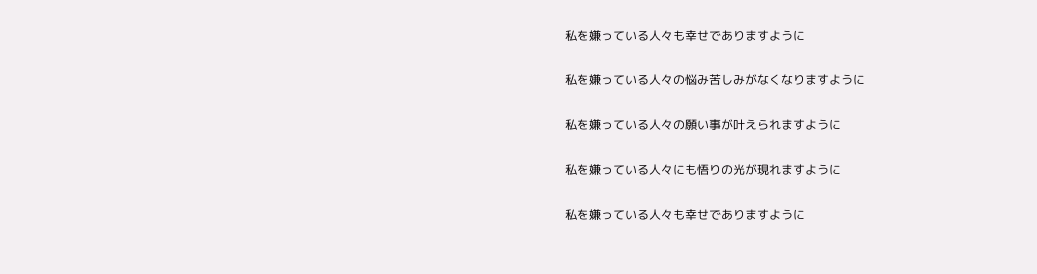私を嫌っている人々も幸せでありますように

私を嫌っている人々の悩み苦しみがなくなりますように

私を嫌っている人々の願い事が叶えられますように

私を嫌っている人々にも悟りの光が現れますように

私を嫌っている人々も幸せでありますように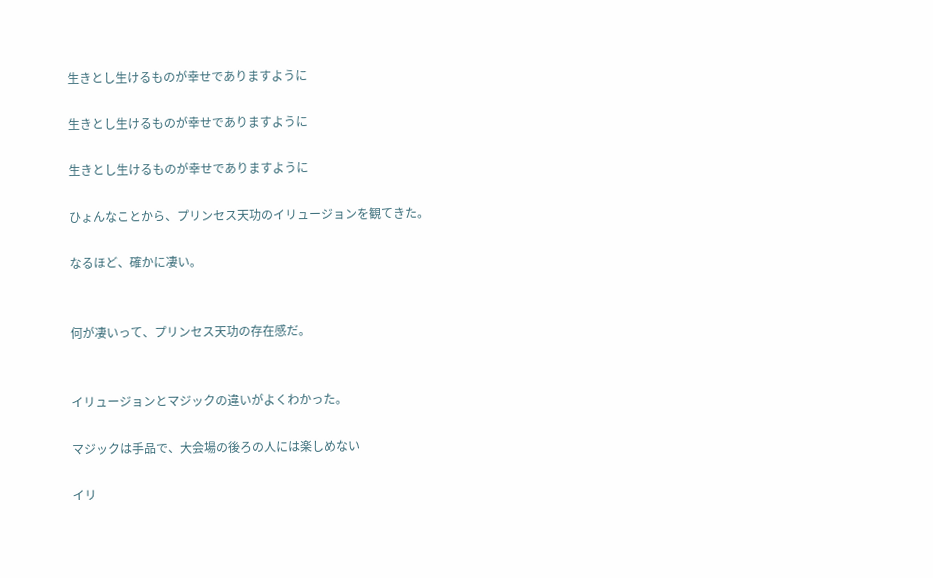生きとし生けるものが幸せでありますように

生きとし生けるものが幸せでありますように

生きとし生けるものが幸せでありますように

ひょんなことから、プリンセス天功のイリュージョンを観てきた。

なるほど、確かに凄い。


何が凄いって、プリンセス天功の存在感だ。


イリュージョンとマジックの違いがよくわかった。

マジックは手品で、大会場の後ろの人には楽しめない

イリ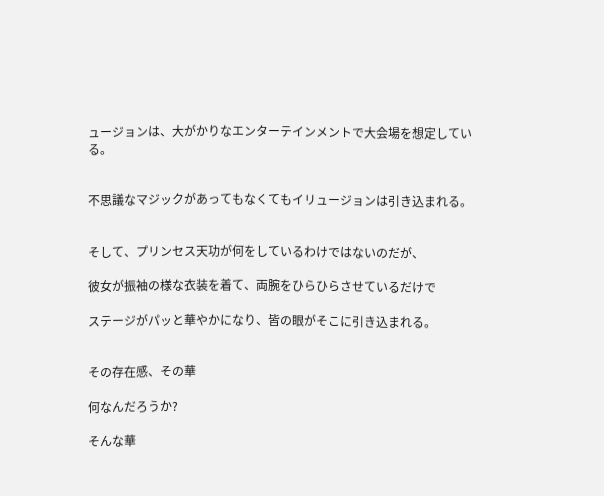ュージョンは、大がかりなエンターテインメントで大会場を想定している。


不思議なマジックがあってもなくてもイリュージョンは引き込まれる。


そして、プリンセス天功が何をしているわけではないのだが、

彼女が振袖の様な衣装を着て、両腕をひらひらさせているだけで

ステージがパッと華やかになり、皆の眼がそこに引き込まれる。


その存在感、その華

何なんだろうか?

そんな華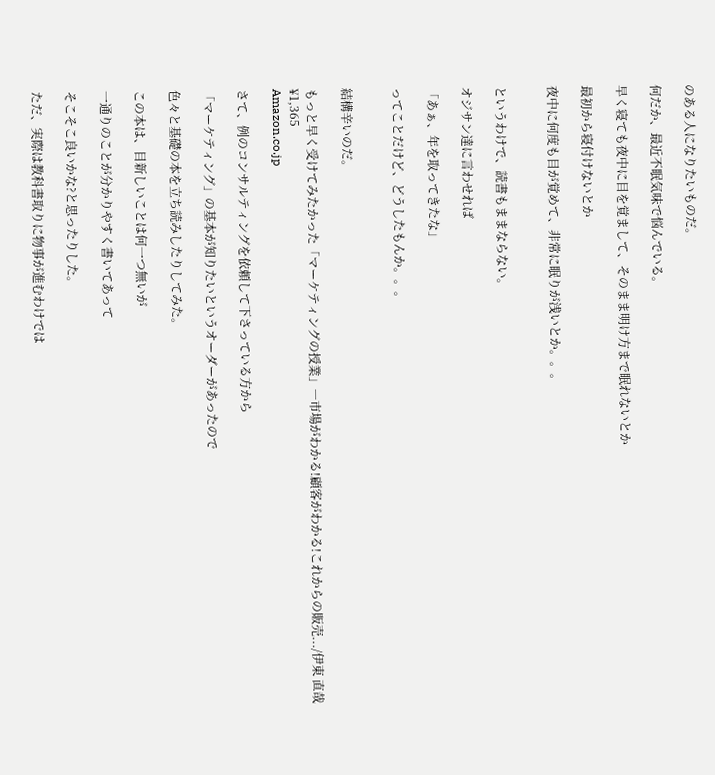のある人になりたいものだ。

何だか、最近不眠気味で悩んでいる。

早く寝ても夜中に目を覚まして、そのまま明け方まで眠れないとか

最初から寝付けないとか

夜中に何度も目が覚めて、非常に眠りが浅いとか。。。


というわけで、読書もままならない。

オジサン達に言わせれば

「あぁ、年を取ってきたな」

ってことだけど、どうしたもんか。。。


結構辛いのだ。

もっと早く受けてみたかった「マーケティングの授業」―市場がわかる!顧客がわかる!これからの販売.../伊東 直哉
¥1,365
Amazon.co.jp

さて、例のコンサルティングを依頼して下さっている方から

「マーケティング」の基本が知りたいというオーダーがあったので

色々と基礎の本を立ち読みしたりしてみた。

この本は、目新しいことは何一つ無いが

一通りのことが分かりやすく書いてあって

そこそこ良いかな?と思ったりした。

ただ、実際は教科書取りに物事が進むわけでは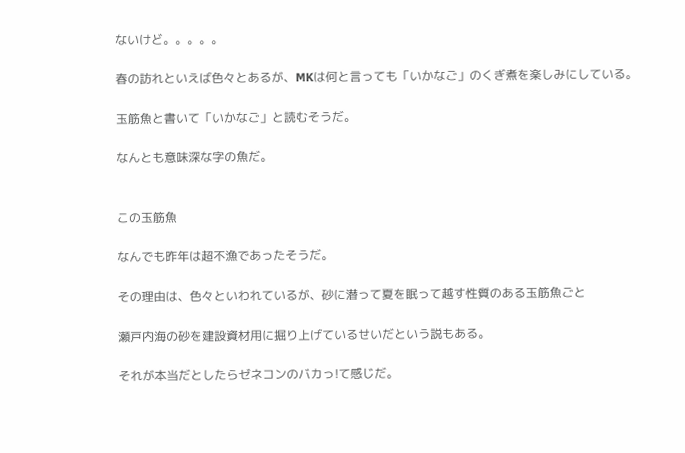ないけど。。。。。

春の訪れといえば色々とあるが、MKは何と言っても「いかなご」のくぎ煮を楽しみにしている。

玉筋魚と書いて「いかなご」と読むそうだ。

なんとも意味深な字の魚だ。


この玉筋魚

なんでも昨年は超不漁であったそうだ。

その理由は、色々といわれているが、砂に潜って夏を眠って越す性質のある玉筋魚ごと

瀬戸内海の砂を建設資材用に掘り上げているせいだという説もある。

それが本当だとしたらゼネコンのバカっ!て感じだ。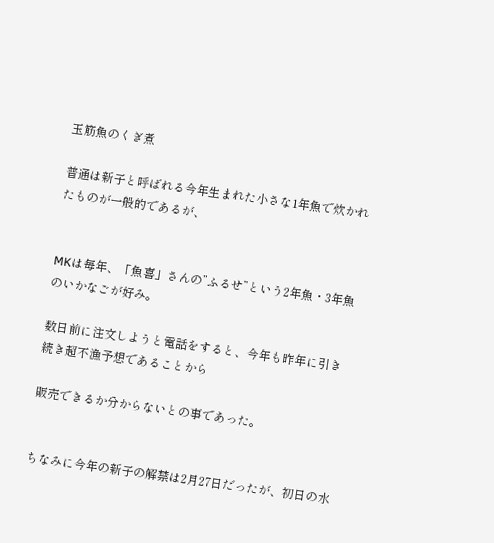玉筋魚のくぎ煮

普通は新子と呼ばれる今年生まれた小さな1年魚で炊かれたものが一般的であるが、


MKは毎年、「魚喜」さんの”ふるせ”という2年魚・3年魚のいかなごが好み。

数日前に注文しようと電話をすると、今年も昨年に引き続き超不漁予想であることから

販売できるか分からないとの事であった。


ちなみに今年の新子の解禁は2月27日だったが、初日の水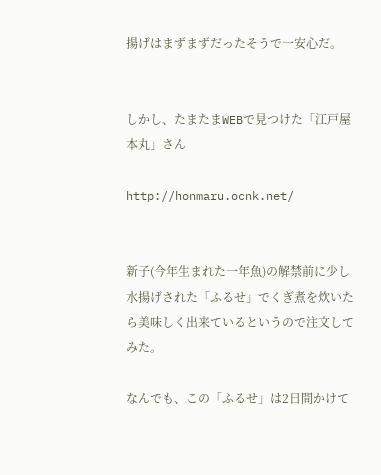揚げはまずまずだったそうで一安心だ。


しかし、たまたまWEBで見つけた「江戸屋本丸」さん

http://honmaru.ocnk.net/


新子(今年生まれた一年魚)の解禁前に少し水揚げされた「ふるせ」でくぎ煮を炊いたら美味しく出来ているというので注文してみた。

なんでも、この「ふるせ」は2日間かけて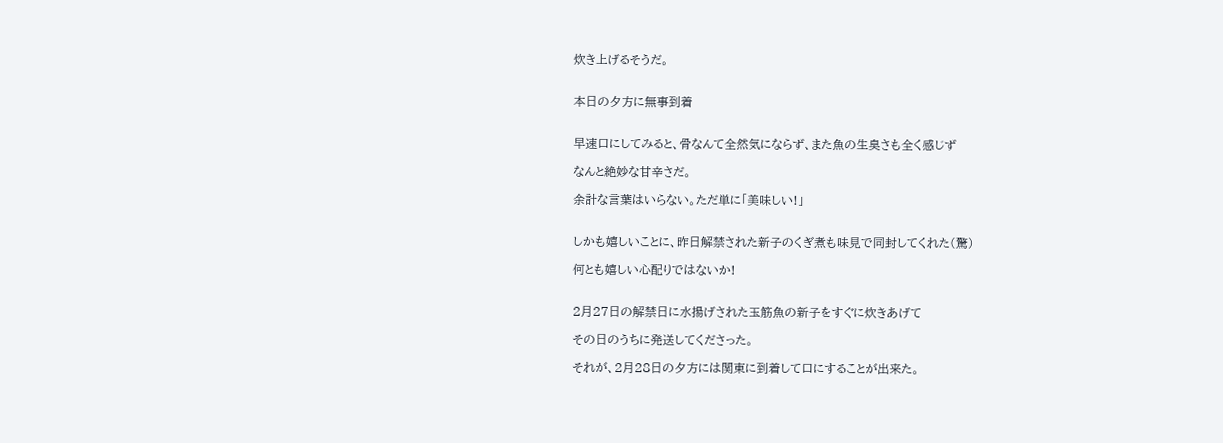炊き上げるそうだ。


本日の夕方に無事到着


早速口にしてみると、骨なんて全然気にならず、また魚の生臭さも全く感じず

なんと絶妙な甘辛さだ。

余計な言葉はいらない。ただ単に「美味しい!」


しかも嬉しいことに、昨日解禁された新子のくぎ煮も味見で同封してくれた(驚)

何とも嬉しい心配りではないか!


2月27日の解禁日に水揚げされた玉筋魚の新子をすぐに炊きあげて

その日のうちに発送してくださった。

それが、2月28日の夕方には関東に到着して口にすることが出来た。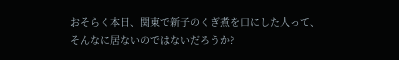おそらく本日、関東で新子のくぎ煮を口にした人って、そんなに居ないのではないだろうか?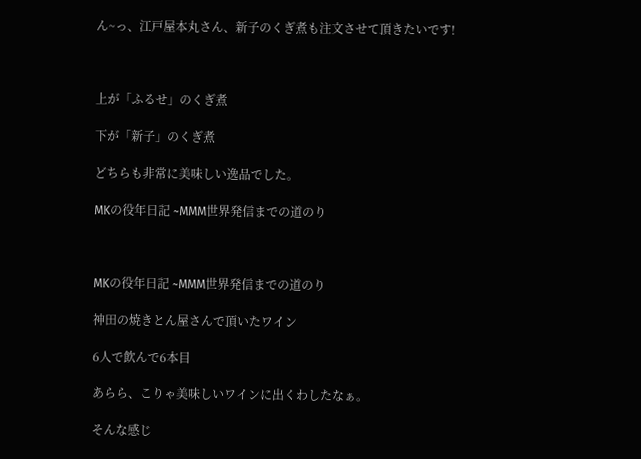ん~っ、江戸屋本丸さん、新子のくぎ煮も注文させて頂きたいです!



上が「ふるせ」のくぎ煮

下が「新子」のくぎ煮

どちらも非常に美味しい逸品でした。

MKの役年日記 ~MMM世界発信までの道のり



MKの役年日記 ~MMM世界発信までの道のり

神田の焼きとん屋さんで頂いたワイン

6人で飲んで6本目

あらら、こりゃ美味しいワインに出くわしたなぁ。

そんな感じ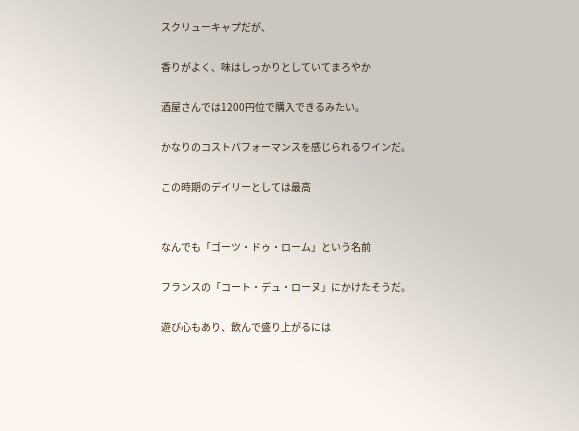スクリューキャプだが、

香りがよく、味はしっかりとしていてまろやか

酒屋さんでは1200円位で購入できるみたい。

かなりのコストパフォーマンスを感じられるワインだ。

この時期のデイリーとしては最高


なんでも「ゴーツ・ドゥ・ローム」という名前

フランスの「コート・デュ・ローヌ」にかけたそうだ。

遊び心もあり、飲んで盛り上がるには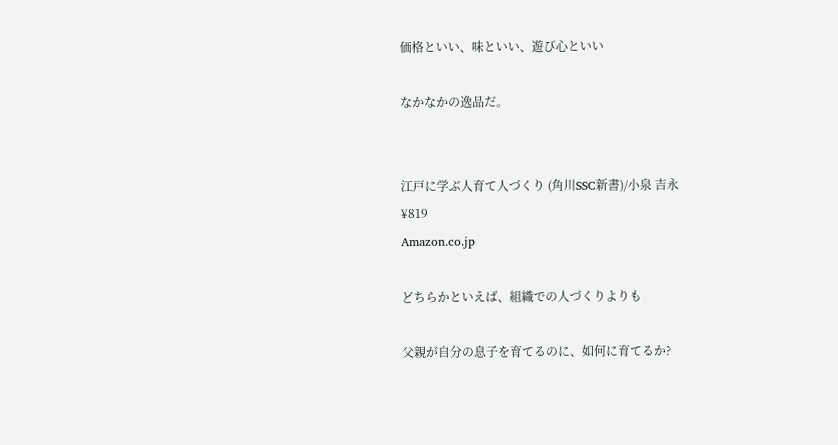価格といい、味といい、遊び心といい

なかなかの逸品だ。


江戸に学ぶ人育て人づくり (角川SSC新書)/小泉 吉永
¥819
Amazon.co.jp

どちらかといえば、組織での人づくりよりも

父親が自分の息子を育てるのに、如何に育てるか?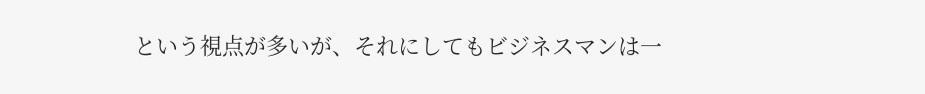という視点が多いが、それにしてもビジネスマンは一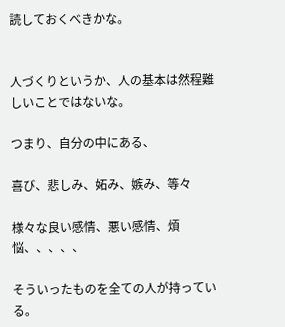読しておくべきかな。


人づくりというか、人の基本は然程難しいことではないな。

つまり、自分の中にある、

喜び、悲しみ、妬み、嫉み、等々

様々な良い感情、悪い感情、煩悩、、、、、

そういったものを全ての人が持っている。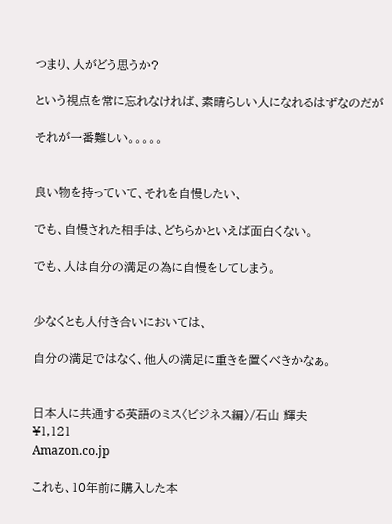つまり、人がどう思うか?

という視点を常に忘れなければ、素晴らしい人になれるはずなのだが

それが一番難しい。。。。。


良い物を持っていて、それを自慢したい、

でも、自慢された相手は、どちらかといえば面白くない。

でも、人は自分の満足の為に自慢をしてしまう。


少なくとも人付き合いにおいては、

自分の満足ではなく、他人の満足に重きを置くべきかなぁ。


日本人に共通する英語のミス〈ビジネス編〉/石山 輝夫
¥1,121
Amazon.co.jp

これも、10年前に購入した本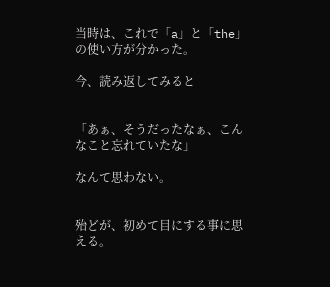当時は、これで「a」と「the」の使い方が分かった。

今、読み返してみると


「あぁ、そうだったなぁ、こんなこと忘れていたな」

なんて思わない。


殆どが、初めて目にする事に思える。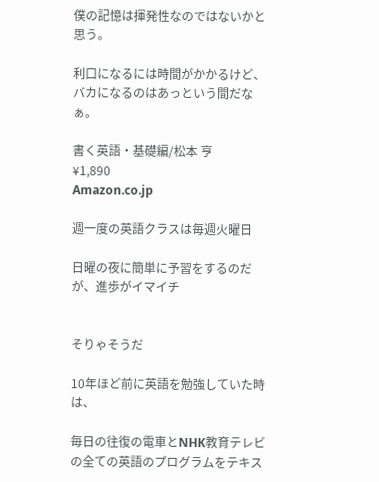僕の記憶は揮発性なのではないかと思う。

利口になるには時間がかかるけど、バカになるのはあっという間だなぁ。

書く英語・基礎編/松本 亨
¥1,890
Amazon.co.jp

週一度の英語クラスは毎週火曜日

日曜の夜に簡単に予習をするのだが、進歩がイマイチ


そりゃそうだ

10年ほど前に英語を勉強していた時は、

毎日の往復の電車とNHK教育テレビの全ての英語のプログラムをテキス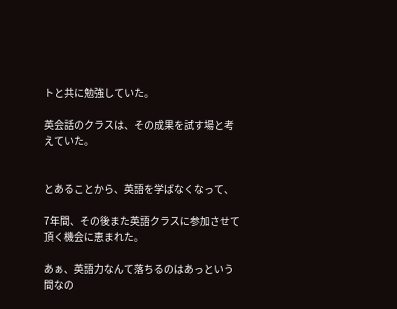トと共に勉強していた。

英会話のクラスは、その成果を試す場と考えていた。


とあることから、英語を学ばなくなって、

7年間、その後また英語クラスに参加させて頂く機会に恵まれた。

あぁ、英語力なんて落ちるのはあっという間なの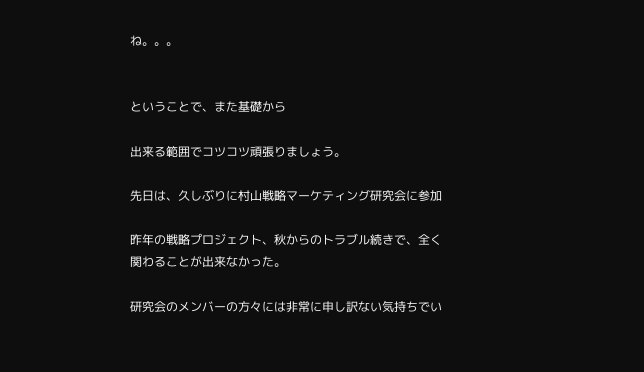ね。。。


ということで、また基礎から

出来る範囲でコツコツ頑張りましょう。

先日は、久しぶりに村山戦略マーケティング研究会に参加

昨年の戦略プロジェクト、秋からのトラブル続きで、全く関わることが出来なかった。

研究会のメンバーの方々には非常に申し訳ない気持ちでい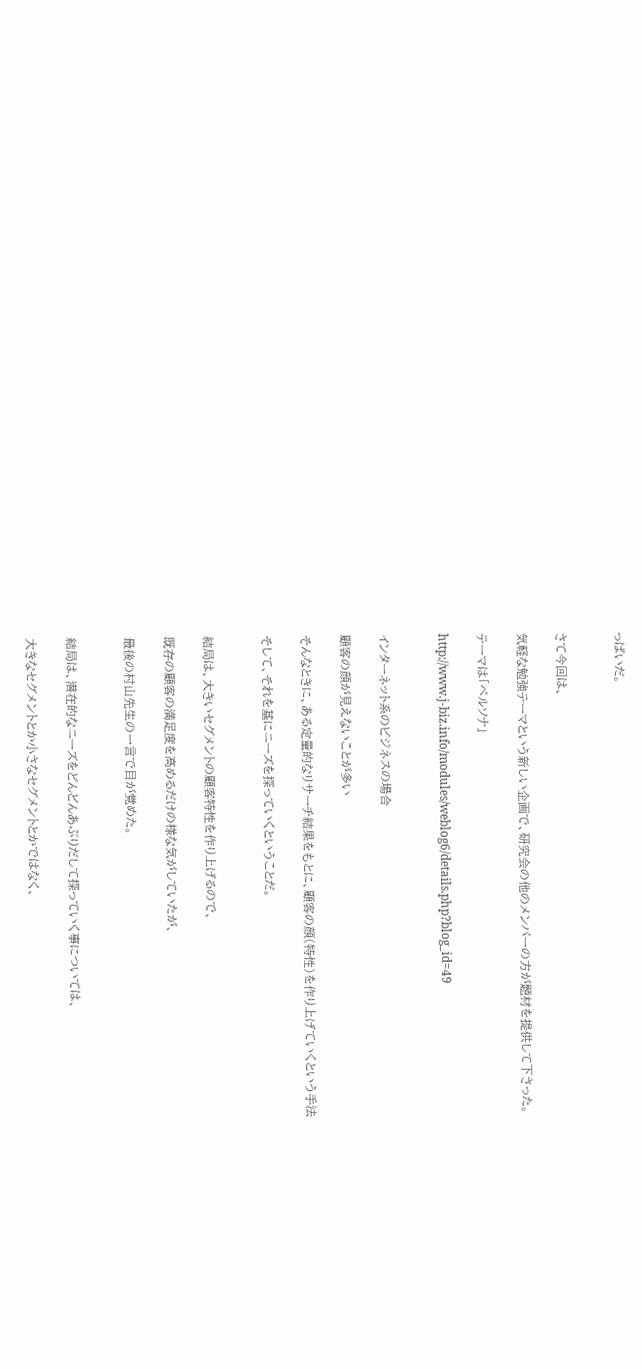っぱいだ。


さて今回は、

気軽な勉強テーマという新しい企画で、研究会の他のメンバーの方が題材を提供して下さった。

テーマは「ペルソナ」

http://www.j-biz.info/modules/weblog6/details.php?blog_id=49


インターネット系のビジネスの場合

顧客の顔が見えないことが多い

そんなときに、ある定量的なリサーチ結果をもとに、顧客の顔(特性)を作り上げていくという手法

そして、それを基にニーズを探っていくということだ。


結局は、大きいセグメントの顧客特性を作り上げるので、

既存の顧客の満足度を高めるだけの様な気がしていたが、

最後の村山先生の一言で目が覚めた。


結局は、潜在的なニーズをどんどんあぶりだして探っていく事については、

大きなセグメントとか小さなセグメントとかではなく、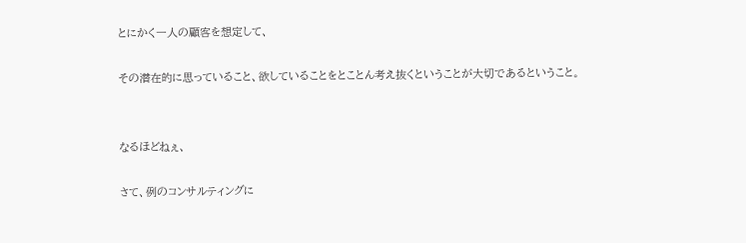とにかく一人の顧客を想定して、

その潜在的に思っていること、欲していることをとことん考え抜くということが大切であるということ。


なるほどねぇ、

さて、例のコンサルティングに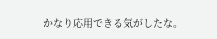かなり応用できる気がしたな。